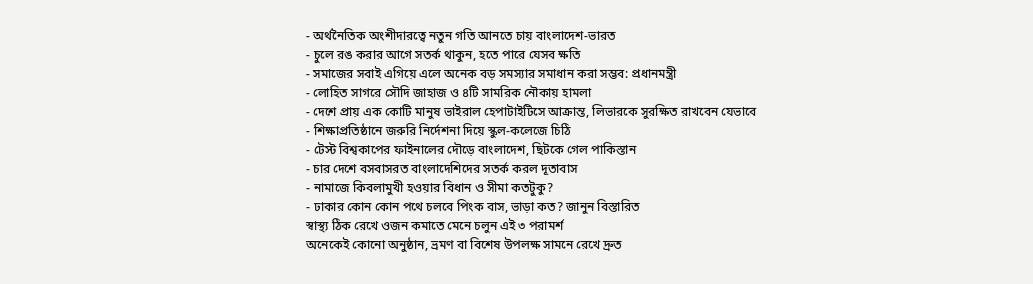- অর্থনৈতিক অংশীদারত্বে নতুন গতি আনতে চায় বাংলাদেশ-ভারত
- চুলে রঙ করার আগে সতর্ক থাকুন, হতে পারে যেসব ক্ষতি
- সমাজের সবাই এগিয়ে এলে অনেক বড় সমস্যার সমাধান করা সম্ভব: প্রধানমন্ত্রী
- লোহিত সাগরে সৌদি জাহাজ ও ৪টি সামরিক নৌকায় হামলা
- দেশে প্রায় এক কোটি মানুষ ভাইরাল হেপাটাইটিসে আক্রান্ত, লিভারকে সুরক্ষিত রাখবেন যেভাবে
- শিক্ষাপ্রতিষ্ঠানে জরুরি নির্দেশনা দিয়ে স্কুল-কলেজে চিঠি
- টেস্ট বিশ্বকাপের ফাইনালের দৌড়ে বাংলাদেশ, ছিটকে গেল পাকিস্তান
- চার দেশে বসবাসরত বাংলাদেশিদের সতর্ক করল দূতাবাস
- নামাজে কিবলামুখী হওয়ার বিধান ও সীমা কতটুকু?
- ঢাকার কোন কোন পথে চলবে পিংক বাস, ভাড়া কত? জানুন বিস্তারিত
স্বাস্থ্য ঠিক রেখে ওজন কমাতে মেনে চলুন এই ৩ পরামর্শ
অনেকেই কোনো অনুষ্ঠান, ভ্রমণ বা বিশেষ উপলক্ষ সামনে রেখে দ্রুত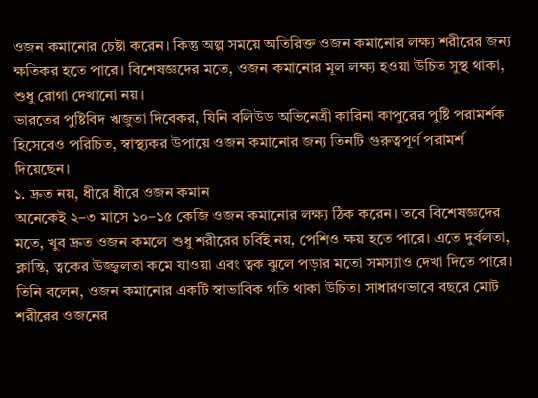ওজন কমানোর চেষ্টা করেন। কিন্তু অল্প সময়ে অতিরিক্ত ওজন কমানোর লক্ষ্য শরীরের জন্য ক্ষতিকর হতে পারে। বিশেষজ্ঞদের মতে, ওজন কমানোর মূল লক্ষ্য হওয়া উচিত সুস্থ থাকা, শুধু রোগা দেখানো নয়।
ভারতের পুষ্টিবিদ ঋজুতা দিবেকর, যিনি বলিউড অভিনেত্রী কারিনা কাপুরের পুষ্টি পরামর্শক হিসেবেও পরিচিত, স্বাস্থ্যকর উপায়ে ওজন কমানোর জন্য তিনটি গুরুত্বপূর্ণ পরামর্শ দিয়েছেন।
১. দ্রুত নয়, ধীরে ধীরে ওজন কমান
অনেকেই ২–৩ মাসে ১০–১৫ কেজি ওজন কমানোর লক্ষ্য ঠিক করেন। তবে বিশেষজ্ঞদের মতে, খুব দ্রুত ওজন কমলে শুধু শরীরের চর্বিই নয়, পেশিও ক্ষয় হতে পারে। এতে দুর্বলতা, ক্লান্তি, ত্বকের উজ্জ্বলতা কমে যাওয়া এবং ত্বক ঝুলে পড়ার মতো সমস্যাও দেখা দিতে পারে।
তিনি বলেন, ওজন কমানোর একটি স্বাভাবিক গতি থাকা উচিত। সাধারণভাবে বছরে মোট শরীরের ওজনের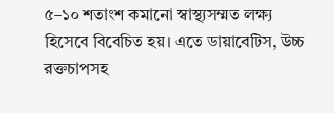৫–১০ শতাংশ কমানো স্বাস্থ্যসম্মত লক্ষ্য হিসেবে বিবেচিত হয়। এতে ডায়াবেটিস, উচ্চ রক্তচাপসহ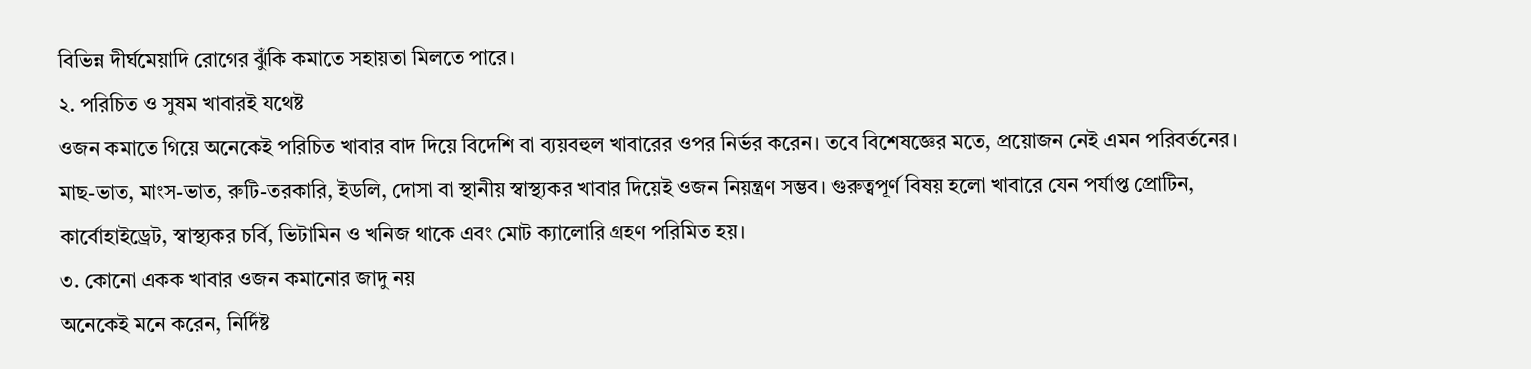বিভিন্ন দীর্ঘমেয়াদি রোগের ঝুঁকি কমাতে সহায়তা মিলতে পারে।
২. পরিচিত ও সুষম খাবারই যথেষ্ট
ওজন কমাতে গিয়ে অনেকেই পরিচিত খাবার বাদ দিয়ে বিদেশি বা ব্যয়বহুল খাবারের ওপর নির্ভর করেন। তবে বিশেষজ্ঞের মতে, প্রয়োজন নেই এমন পরিবর্তনের।
মাছ-ভাত, মাংস-ভাত, রুটি-তরকারি, ইডলি, দোসা বা স্থানীয় স্বাস্থ্যকর খাবার দিয়েই ওজন নিয়ন্ত্রণ সম্ভব। গুরুত্বপূর্ণ বিষয় হলো খাবারে যেন পর্যাপ্ত প্রোটিন, কার্বোহাইড্রেট, স্বাস্থ্যকর চর্বি, ভিটামিন ও খনিজ থাকে এবং মোট ক্যালোরি গ্রহণ পরিমিত হয়।
৩. কোনো একক খাবার ওজন কমানোর জাদু নয়
অনেকেই মনে করেন, নির্দিষ্ট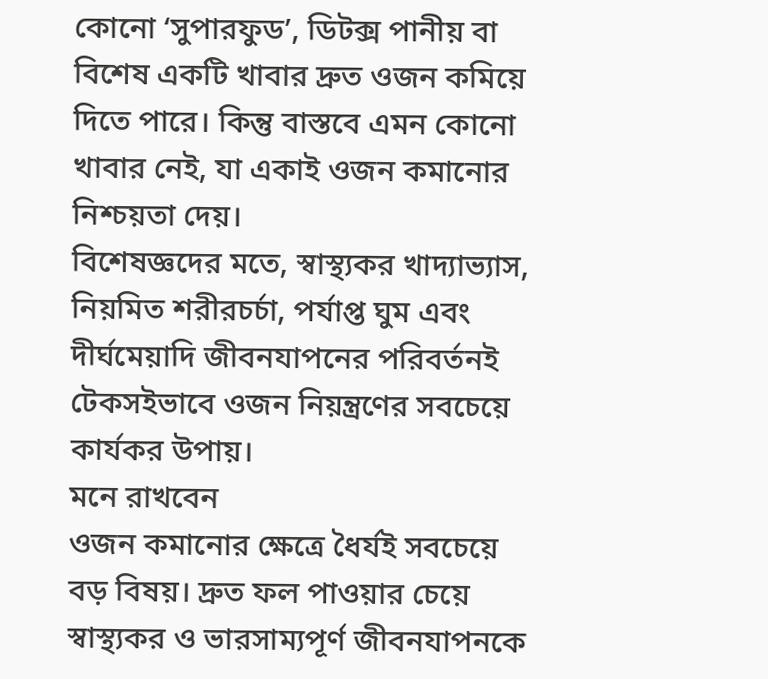কোনো ‘সুপারফুড’, ডিটক্স পানীয় বা বিশেষ একটি খাবার দ্রুত ওজন কমিয়ে দিতে পারে। কিন্তু বাস্তবে এমন কোনো খাবার নেই, যা একাই ওজন কমানোর নিশ্চয়তা দেয়।
বিশেষজ্ঞদের মতে, স্বাস্থ্যকর খাদ্যাভ্যাস, নিয়মিত শরীরচর্চা, পর্যাপ্ত ঘুম এবং দীর্ঘমেয়াদি জীবনযাপনের পরিবর্তনই টেকসইভাবে ওজন নিয়ন্ত্রণের সবচেয়ে কার্যকর উপায়।
মনে রাখবেন
ওজন কমানোর ক্ষেত্রে ধৈর্যই সবচেয়ে বড় বিষয়। দ্রুত ফল পাওয়ার চেয়ে স্বাস্থ্যকর ও ভারসাম্যপূর্ণ জীবনযাপনকে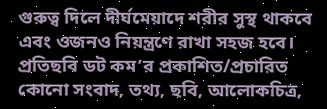গুরুত্ব দিলে দীর্ঘমেয়াদে শরীর সুস্থ থাকবে এবং ওজনও নিয়ন্ত্রণে রাখা সহজ হবে।
প্রতিছবি ডট কম’র প্রকাশিত/প্রচারিত কোনো সংবাদ, তথ্য, ছবি, আলোকচিত্র,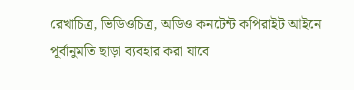রেখাচিত্র, ভিডিওচিত্র, অডিও কনটেন্ট কপিরাইট আইনে পূর্বানুমতি ছাড়া ব্যবহার করা যাবে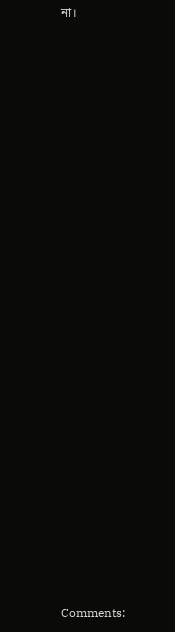না।
























Comments: